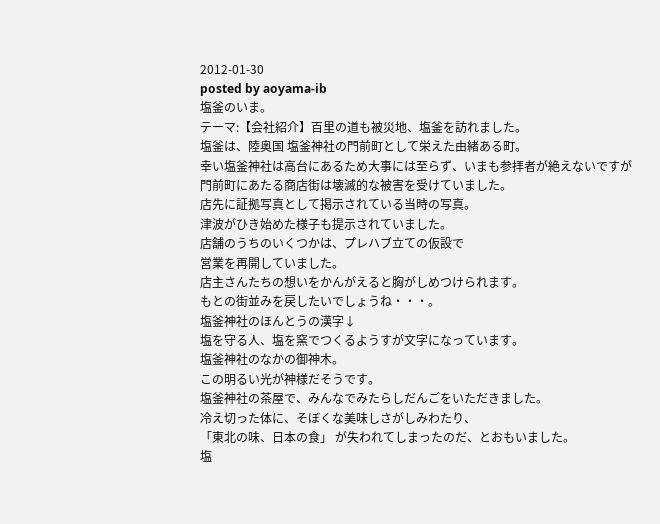2012-01-30
posted by aoyama-ib
塩釜のいま。
テーマ:【会社紹介】百里の道も被災地、塩釜を訪れました。
塩釜は、陸奥国 塩釜神社の門前町として栄えた由緒ある町。
幸い塩釜神社は高台にあるため大事には至らず、いまも参拝者が絶えないですが
門前町にあたる商店街は壊滅的な被害を受けていました。
店先に証拠写真として掲示されている当時の写真。
津波がひき始めた様子も提示されていました。
店舗のうちのいくつかは、プレハブ立ての仮設で
営業を再開していました。
店主さんたちの想いをかんがえると胸がしめつけられます。
もとの街並みを戻したいでしょうね・・・。
塩釜神社のほんとうの漢字↓
塩を守る人、塩を窯でつくるようすが文字になっています。
塩釜神社のなかの御神木。
この明るい光が神様だそうです。
塩釜神社の茶屋で、みんなでみたらしだんごをいただきました。
冷え切った体に、そぼくな美味しさがしみわたり、
「東北の味、日本の食」 が失われてしまったのだ、とおもいました。
塩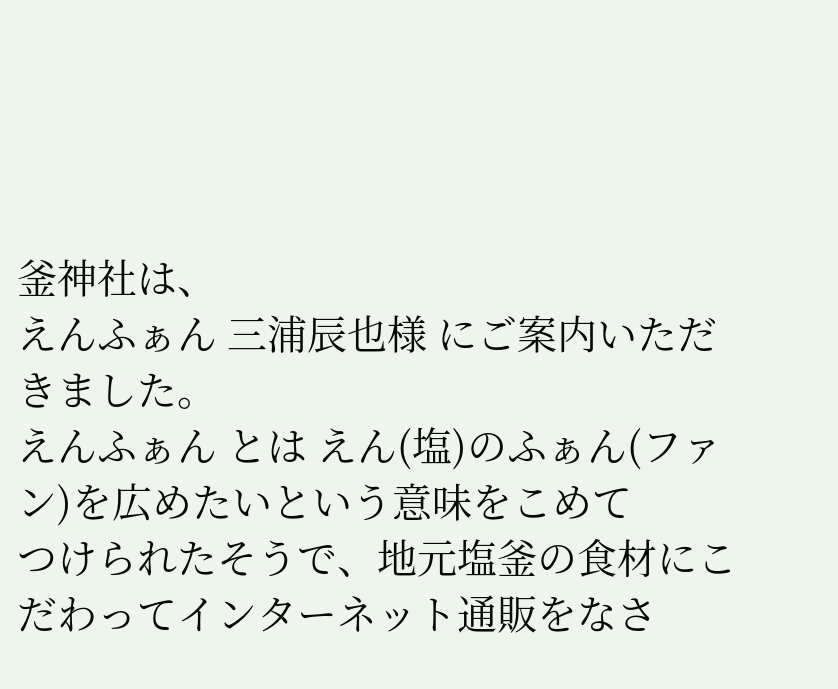釜神社は、
えんふぁん 三浦辰也様 にご案内いただきました。
えんふぁん とは えん(塩)のふぁん(ファン)を広めたいという意味をこめて
つけられたそうで、地元塩釜の食材にこだわってインターネット通販をなさ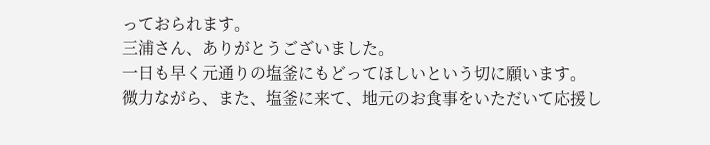っておられます。
三浦さん、ありがとうございました。
一日も早く元通りの塩釜にもどってほしいという切に願います。
微力ながら、また、塩釜に来て、地元のお食事をいただいて応援し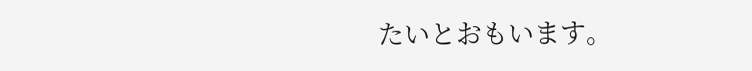たいとおもいます。